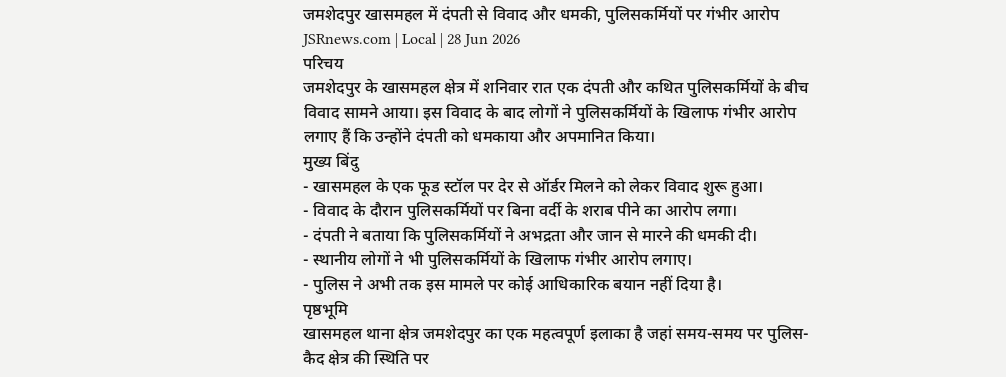जमशेदपुर खासमहल में दंपती से विवाद और धमकी, पुलिसकर्मियों पर गंभीर आरोप
JSRnews.com | Local | 28 Jun 2026
परिचय
जमशेदपुर के खासमहल क्षेत्र में शनिवार रात एक दंपती और कथित पुलिसकर्मियों के बीच विवाद सामने आया। इस विवाद के बाद लोगों ने पुलिसकर्मियों के खिलाफ गंभीर आरोप लगाए हैं कि उन्होंने दंपती को धमकाया और अपमानित किया।
मुख्य बिंदु
- खासमहल के एक फूड स्टॉल पर देर से ऑर्डर मिलने को लेकर विवाद शुरू हुआ।
- विवाद के दौरान पुलिसकर्मियों पर बिना वर्दी के शराब पीने का आरोप लगा।
- दंपती ने बताया कि पुलिसकर्मियों ने अभद्रता और जान से मारने की धमकी दी।
- स्थानीय लोगों ने भी पुलिसकर्मियों के खिलाफ गंभीर आरोप लगाए।
- पुलिस ने अभी तक इस मामले पर कोई आधिकारिक बयान नहीं दिया है।
पृष्ठभूमि
खासमहल थाना क्षेत्र जमशेदपुर का एक महत्वपूर्ण इलाका है जहां समय-समय पर पुलिस-कैद क्षेत्र की स्थिति पर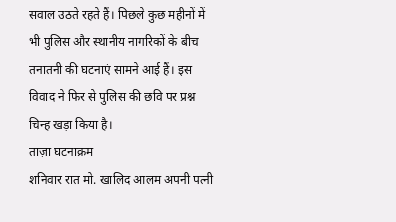सवाल उठते रहते हैं। पिछले कुछ महीनों में भी पुलिस और स्थानीय नागरिकों के बीच तनातनी की घटनाएं सामने आई हैं। इस विवाद ने फिर से पुलिस की छवि पर प्रश्न चिन्ह खड़ा किया है।
ताज़ा घटनाक्रम
शनिवार रात मो. खालिद आलम अपनी पत्नी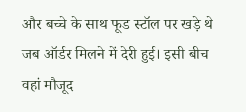और बच्चे के साथ फूड स्टॉल पर खड़े थे जब ऑर्डर मिलने में देरी हुई। इसी बीच वहां मौजूद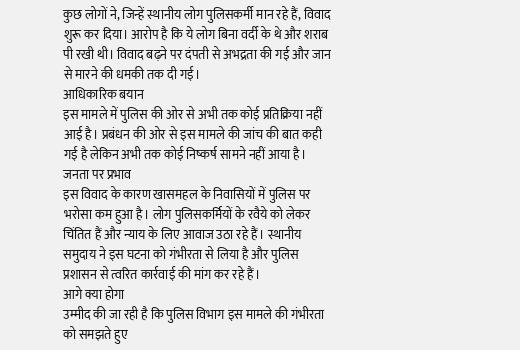कुछ लोगों ने, जिन्हें स्थानीय लोग पुलिसकर्मी मान रहे हैं, विवाद शुरू कर दिया। आरोप है कि ये लोग बिना वर्दी के थे और शराब पी रखी थी। विवाद बढ़ने पर दंपती से अभद्रता की गई और जान से मारने की धमकी तक दी गई।
आधिकारिक बयान
इस मामले में पुलिस की ओर से अभी तक कोई प्रतिक्रिया नहीं आई है। प्रबंधन की ओर से इस मामले की जांच की बात कही गई है लेकिन अभी तक कोई निष्कर्ष सामने नहीं आया है।
जनता पर प्रभाव
इस विवाद के कारण खासमहल के निवासियों में पुलिस पर भरोसा कम हुआ है। लोग पुलिसकर्मियों के रवैये को लेकर चिंतित हैं और न्याय के लिए आवाज उठा रहे हैं। स्थानीय समुदाय ने इस घटना को गंभीरता से लिया है और पुलिस प्रशासन से त्वरित कार्रवाई की मांग कर रहे हैं।
आगे क्या होगा
उम्मीद की जा रही है कि पुलिस विभाग इस मामले की गंभीरता को समझते हुए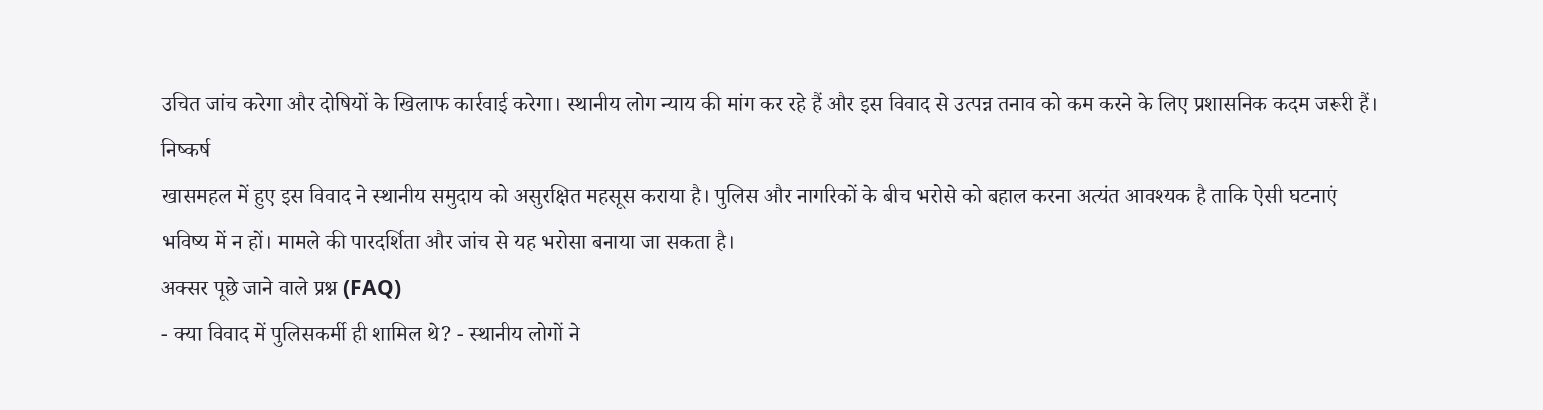उचित जांच करेगा और दोषियों के खिलाफ कार्रवाई करेगा। स्थानीय लोग न्याय की मांग कर रहे हैं और इस विवाद से उत्पन्न तनाव को कम करने के लिए प्रशासनिक कदम जरूरी हैं।
निष्कर्ष
खासमहल में हुए इस विवाद ने स्थानीय समुदाय को असुरक्षित महसूस कराया है। पुलिस और नागरिकों के बीच भरोसे को बहाल करना अत्यंत आवश्यक है ताकि ऐसी घटनाएं भविष्य में न हों। मामले की पारदर्शिता और जांच से यह भरोसा बनाया जा सकता है।
अक्सर पूछे जाने वाले प्रश्न (FAQ)
- क्या विवाद में पुलिसकर्मी ही शामिल थे? - स्थानीय लोगों ने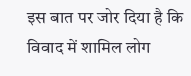इस बात पर जोर दिया है कि विवाद में शामिल लोग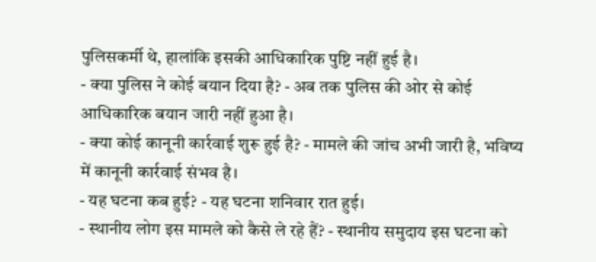पुलिसकर्मी थे, हालांकि इसकी आधिकारिक पुष्टि नहीं हुई है।
- क्या पुलिस ने कोई बयान दिया है? - अब तक पुलिस की ओर से कोई आधिकारिक बयान जारी नहीं हुआ है।
- क्या कोई कानूनी कार्रवाई शुरू हुई है? - मामले की जांच अभी जारी है, भविष्य में कानूनी कार्रवाई संभव है।
- यह घटना कब हुई? - यह घटना शनिवार रात हुई।
- स्थानीय लोग इस मामले को कैसे ले रहे हैं? - स्थानीय समुदाय इस घटना को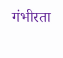गंभीरता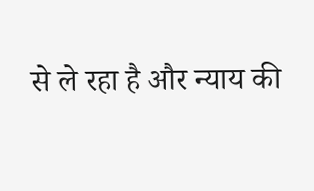से ले रहा है और न्याय की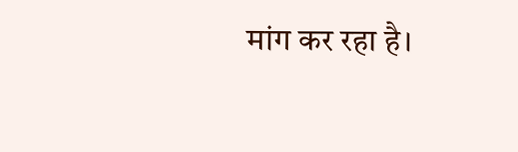मांग कर रहा है।